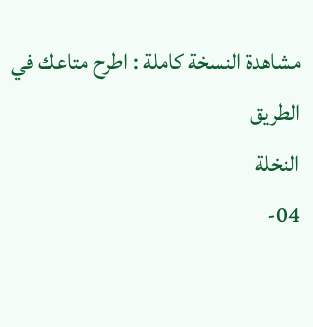مشاهدة النسخة كاملة : اطرح متاعك في الطريق
النخلة
04-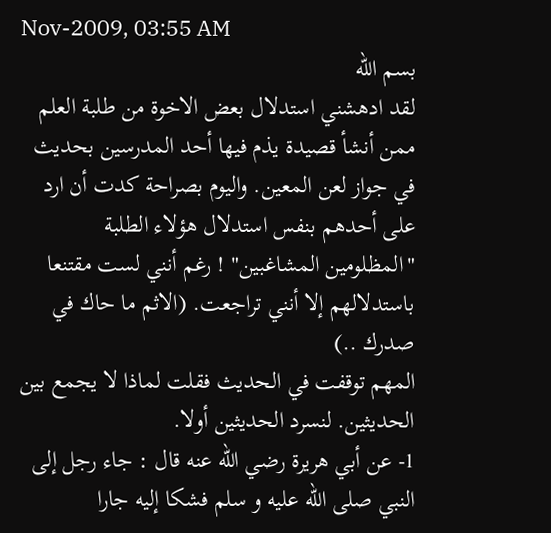Nov-2009, 03:55 AM
بسم الله
لقد ادهشني استدلال بعض الاخوة من طلبة العلم ممن أنشأ قصيدة يذم فيها أحد المدرسين بحديث في جواز لعن المعين. واليوم بصراحة كدت أن ارد على أحدهم بنفس استدلال هؤلاء الطلبة "المظلومين المشاغبين" ! رغم أنني لست مقتنعا باستدلالهم إلا أنني تراجعت. (الاثم ما حاك في صدرك ..)
المهم توقفت في الحديث فقلت لماذا لا يجمع بين الحديثين. لنسرد الحديثين أولا.
1- عن أبي هريرة رضي الله عنه قال : جاء رجل إلى النبي صلى الله عليه و سلم فشكا إليه جارا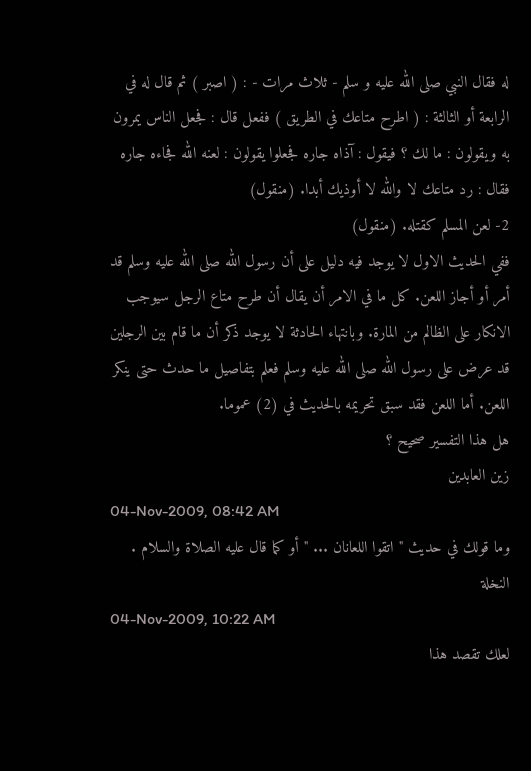له فقال النبي صلى الله عليه و سلم - ثلاث مرات - : ( اصبر ) ثم قال له في الرابعة أو الثالثة : ( اطرح متاعك في الطريق ) ففعل قال : فجعل الناس يمرون به ويقولون : ما لك ؟ فيقول : آذاه جاره فجعلوا يقولون : لعنه الله فجاءه جاره فقال : رد متاعك لا والله لا أوذيك أبدا. (منقول)
2- لعن المسلم كقتله. (منقول)
ففي الحديث الاول لا يوجد فيه دليل على أن رسول الله صلى الله عليه وسلم قد أمر أو أجاز اللعن. كل ما في الامر أن يقال أن طرح متاع الرجل سيوجب الانكار على الظالم من المارة. وبانتهاء الحادثة لا يوجد ذكر أن ما قام بين الرجلين قد عرض على رسول الله صلى الله عليه وسلم فعلم بتفاصيل ما حدث حتى ينكر اللعن. أما اللعن فقد سبق تحريمه بالحديث في (2) عموما.
هل هذا التفسير صحيح ؟
زين العابدين
04-Nov-2009, 08:42 AM
وما قولك في حديث " اتقوا اللعانان ... " أو كما قال عليه الصلاة والسلام .
النخلة
04-Nov-2009, 10:22 AM
لعلك تقصد هذا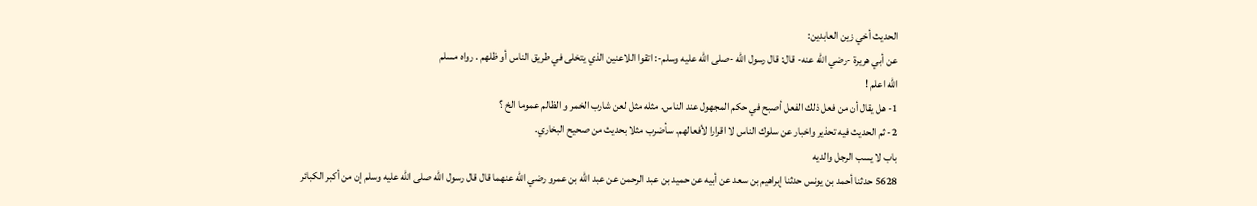الحديث أخي زين العابدين:
عن أبي هريرة -رضي الله عنه- قال: قال رسول الله -صلى الله عليه وسلم-: اتقوا اللاعنين الذي يتخلى في طريق الناس أو ظلهم . رواه مسلم
الله اعلم !
1- هل يقال أن من فعل ذلك الفعل أصبح في حكم المجهول عند الناس. مثله مثل لعن شارب الخمر و الظالم عموما الخ ؟
2- ثم الحديث فيه تحذير واخبار عن سلوك الناس لا اقرارا لأفعالهم. سأضرب مثلا بحديث من صحيح البخاري.
باب لا يسب الرجل والديه
5628 حدثنا أحمد بن يونس حدثنا إبراهيم بن سعد عن أبيه عن حميد بن عبد الرحمن عن عبد الله بن عمرو رضي الله عنهما قال قال رسول الله صلى الله عليه وسلم إن من أكبر الكبائر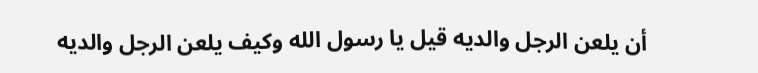أن يلعن الرجل والديه قيل يا رسول الله وكيف يلعن الرجل والديه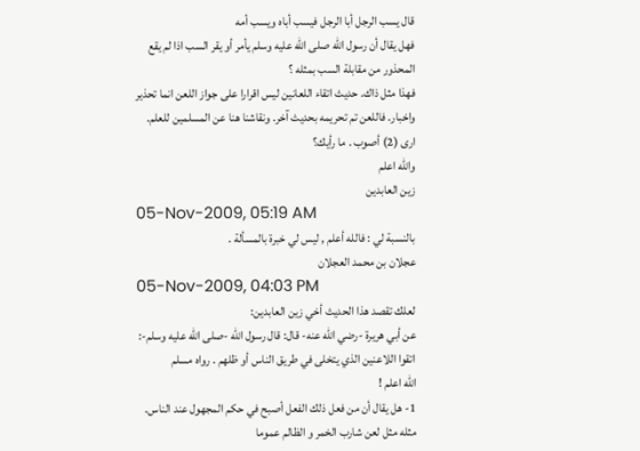قال يسب الرجل أبا الرجل فيسب أباه ويسب أمه
فهل يقال أن رسول الله صلى الله عليه وسلم يأمر أو يقر السب اذا لم يقع المحذور من مقابلة السب بمثله ؟
فهذا مثل ذاك. حديث اتقاء اللعانين ليس اقرارا على جواز اللعن انما تحذير واخبار. فاللعن تم تحريمه بحديث آخر. ونقاشنا هنا عن المسلمين للعلم.
ارى (2) أصوب . ما رأيك؟
والله اعلم
زين العابدين
05-Nov-2009, 05:19 AM
بالنسبة لي : فالله أعلم , ليس لي خبرة بالمسألة .
عجلان بن محمد العجلان
05-Nov-2009, 04:03 PM
لعلك تقصد هذا الحديث أخي زين العابدين:
عن أبي هريرة -رضي الله عنه- قال: قال رسول الله -صلى الله عليه وسلم-: اتقوا اللاعنين الذي يتخلى في طريق الناس أو ظلهم . رواه مسلم
الله اعلم !
1- هل يقال أن من فعل ذلك الفعل أصبح في حكم المجهول عند الناس. مثله مثل لعن شارب الخمر و الظالم عموما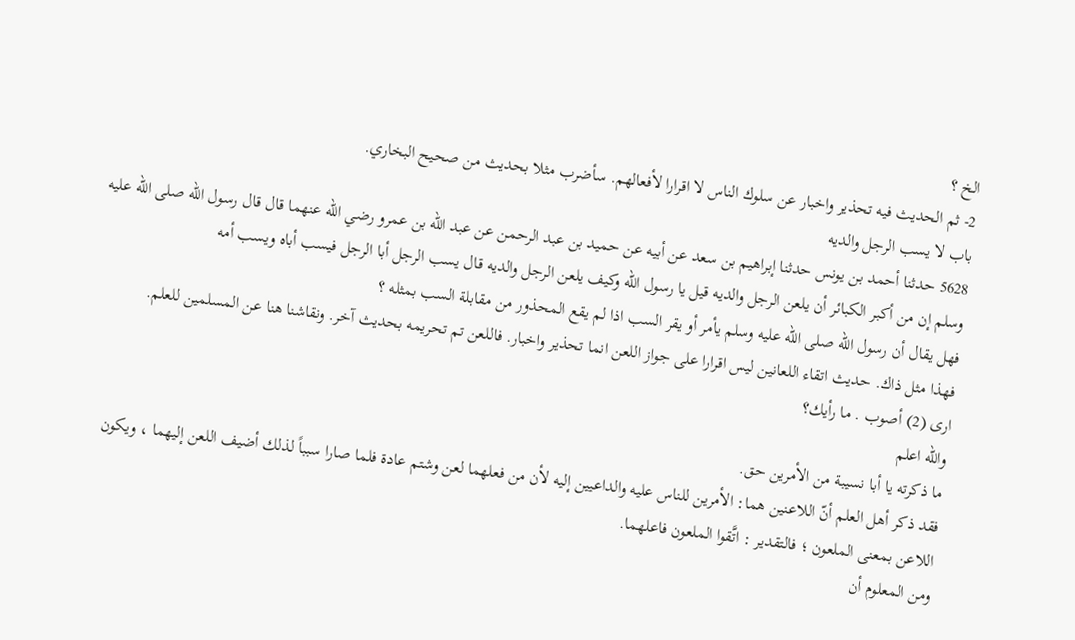الخ ؟
2- ثم الحديث فيه تحذير واخبار عن سلوك الناس لا اقرارا لأفعالهم. سأضرب مثلا بحديث من صحيح البخاري.
باب لا يسب الرجل والديه
5628 حدثنا أحمد بن يونس حدثنا إبراهيم بن سعد عن أبيه عن حميد بن عبد الرحمن عن عبد الله بن عمرو رضي الله عنهما قال قال رسول الله صلى الله عليه وسلم إن من أكبر الكبائر أن يلعن الرجل والديه قيل يا رسول الله وكيف يلعن الرجل والديه قال يسب الرجل أبا الرجل فيسب أباه ويسب أمه
فهل يقال أن رسول الله صلى الله عليه وسلم يأمر أو يقر السب اذا لم يقع المحذور من مقابلة السب بمثله ؟
فهذا مثل ذاك. حديث اتقاء اللعانين ليس اقرارا على جواز اللعن انما تحذير واخبار. فاللعن تم تحريمه بحديث آخر. ونقاشنا هنا عن المسلمين للعلم.
ارى (2) أصوب . ما رأيك؟
والله اعلم
ما ذكرته يا أبا نسيبة من الأمرين حق.
فقد ذكر أهل العلم أنّ اللاعنين هما: الأمرين للناس عليه والداعيين إليه لأن من فعلهما لعن وشتم عادة فلما صارا سبباً لذلك أضيف اللعن إليهما ، ويكون اللاعن بمعنى الملعون ؛ فالتقدير : اتَّقوا الملعون فاعلهما.
ومن المعلوم أن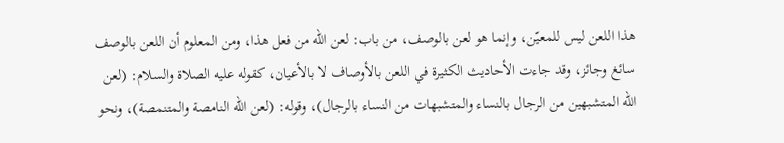هذا اللعن ليس للمعيّن، وإنما هو لعن بالوصف، من باب: لعن الله من فعل هذا، ومن المعلوم أن اللعن بالوصف سائغ وجائز، وقد جاءت الأحاديث الكثيرة في اللعن بالأوصاف لا بالأعيان، كقوله عليه الصلاة والسلام: (لعن الله المتشبهين من الرجال بالنساء والمتشبهات من النساء بالرجال)، وقوله: (لعن الله النامصة والمتنمصة)، ونحو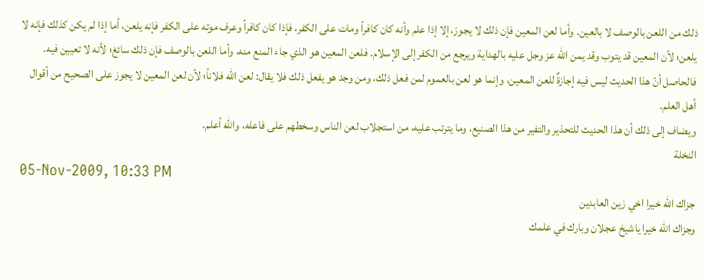ذلك من اللعن بالوصف لا بالعين. وأما لعن المعين فإن ذلك لا يجوز، إلا إذا علم وأنه كان كافراً ومات على الكفر، فإذا كان كافراً وعرف موته على الكفر فإنه يلعن، أما إذا لم يكن كذلك فإنه لا يلعن؛ لأن المعين قد يتوب وقد يمن الله عز وجل عليه بالهداية ويرجع من الكفر إلى الإسلام. فلعن المعين هو الذي جاء المنع منه، وأما اللعن بالوصف فإن ذلك سائغ؛ لأنه لا تعيين فيه.
فالحاصل أنّ هذا الحديث ليس فيه إجازةٌ للعن المعين، وإنما هو لعن بالعموم لمن فعل ذلك، ومن وجد هو يفعل ذلك فلا يقال: لعن الله فلاناً؛ لأن لعن المعين لا يجوز على الصحيح من أقوال أهل العلم.
ويضاف إلى ذلك أن هذا الحديث للتحذير والتفير من هذا الصنيع، وما يترتب عليه، من استجلاب لعن الناس وسخطهم على فاعله، والله أعلم.
النخلة
05-Nov-2009, 10:33 PM
جزاك الله خيرا اخي زين العابدين
وجزاك الله خيرا ياشيخ عجلان وبارك في علمك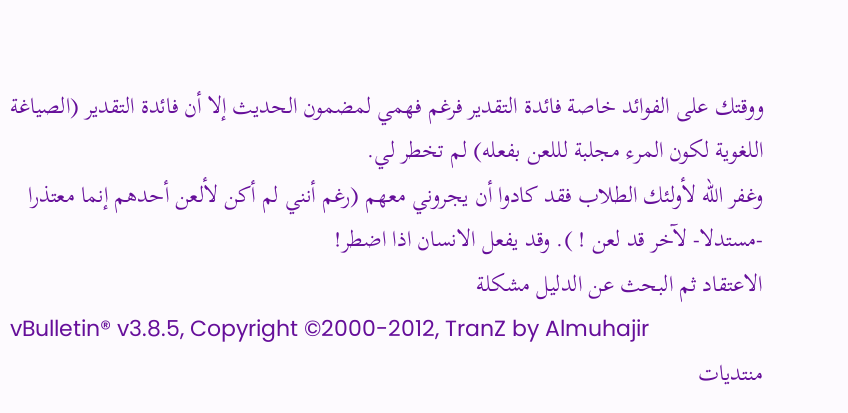ووقتك على الفوائد خاصة فائدة التقدير فرغم فهمي لمضمون الحديث إلا أن فائدة التقدير (الصياغة اللغوية لكون المرء مجلبة لللعن بفعله) لم تخطر لي.
وغفر الله لأولئك الطلاب فقد كادوا أن يجروني معهم (رغم أنني لم أكن لألعن أحدهم إنما معتذرا -مستدلا- لآخر قد لعن ! ). وقد يفعل الانسان اذا اضطر!
الاعتقاد ثم البحث عن الدليل مشكلة
vBulletin® v3.8.5, Copyright ©2000-2012, TranZ by Almuhajir
منتديات